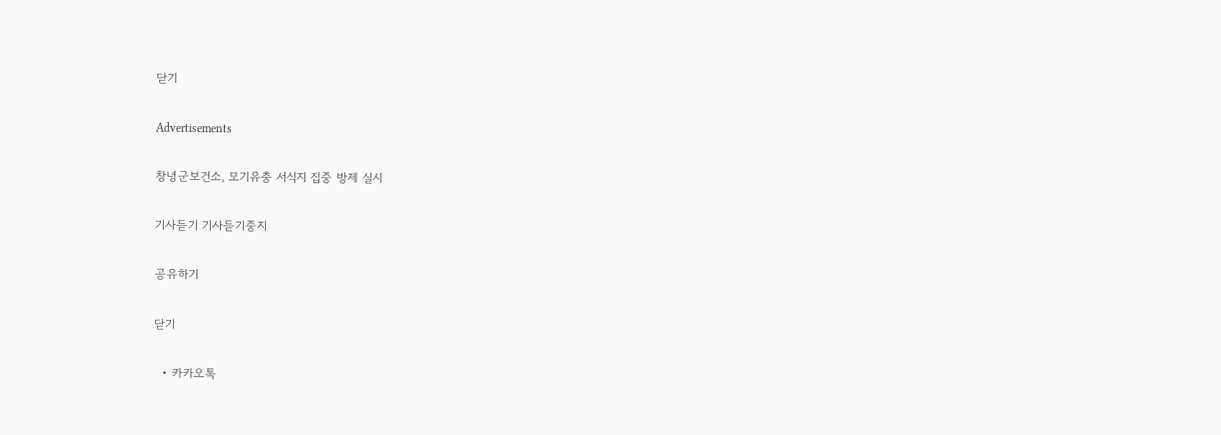닫기

Advertisements

창녕군보건소, 모기유충 서식지 집중 방제 실시

기사듣기 기사듣기중지

공유하기

닫기

  • 카카오톡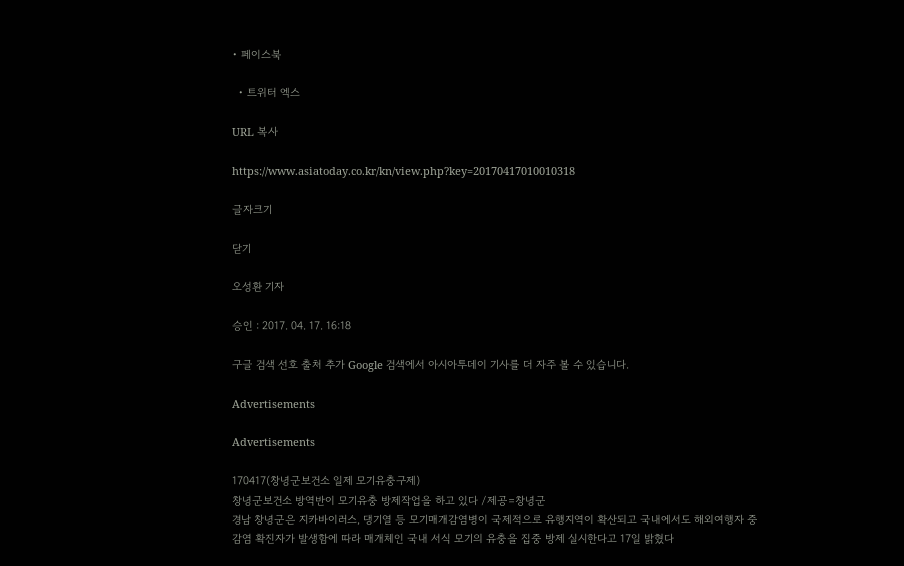• 페이스북

  • 트위터 엑스

URL 복사

https://www.asiatoday.co.kr/kn/view.php?key=20170417010010318

글자크기

닫기

오성환 기자

승인 : 2017. 04. 17. 16:18

구글 검색 선호 출처 추가 Google 검색에서 아시아투데이 기사를 더 자주 볼 수 있습니다.

Advertisements

Advertisements

170417(창녕군보건소 일제 모기유충구제)
창녕군보건소 방역반이 모기유충 방제작업을 하고 있다 /제공=창녕군
경남 창녕군은 지카바이러스, 댕기열 등 모기매개감염병이 국제적으로 유행지역이 확산되고 국내에서도 해외여행자 중 감염 확진자가 발생함에 따라 매개체인 국내 서식 모기의 유충을 집중 방제 실시한다고 17일 밝혔다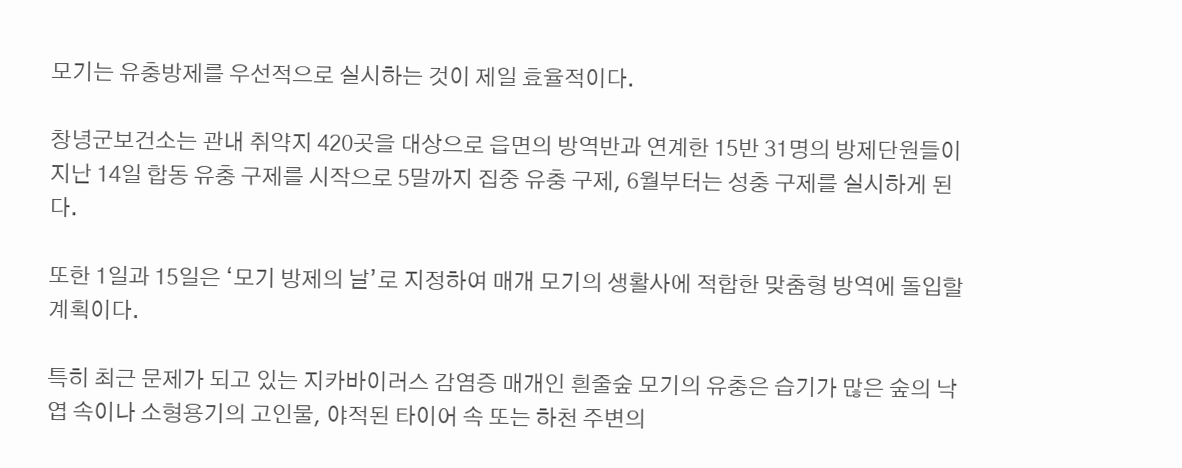모기는 유충방제를 우선적으로 실시하는 것이 제일 효율적이다.

창녕군보건소는 관내 취약지 420곳을 대상으로 읍면의 방역반과 연계한 15반 31명의 방제단원들이 지난 14일 합동 유충 구제를 시작으로 5말까지 집중 유충 구제, 6월부터는 성충 구제를 실시하게 된다.

또한 1일과 15일은 ‘모기 방제의 날’로 지정하여 매개 모기의 생활사에 적합한 맞춤형 방역에 돌입할 계획이다.

특히 최근 문제가 되고 있는 지카바이러스 감염증 매개인 흰줄숲 모기의 유충은 습기가 많은 숲의 낙엽 속이나 소형용기의 고인물, 야적된 타이어 속 또는 하천 주변의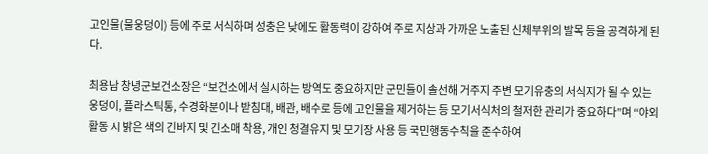고인물(물웅덩이) 등에 주로 서식하며 성충은 낮에도 활동력이 강하여 주로 지상과 가까운 노출된 신체부위의 발목 등을 공격하게 된다.

최용남 창녕군보건소장은 “보건소에서 실시하는 방역도 중요하지만 군민들이 솔선해 거주지 주변 모기유충의 서식지가 될 수 있는 웅덩이, 플라스틱통, 수경화분이나 받침대, 배관, 배수로 등에 고인물을 제거하는 등 모기서식처의 철저한 관리가 중요하다”며 “야외 활동 시 밝은 색의 긴바지 및 긴소매 착용, 개인 청결유지 및 모기장 사용 등 국민행동수칙을 준수하여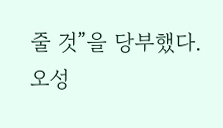줄 것”을 당부했다.
오성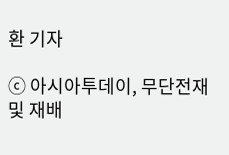환 기자

ⓒ 아시아투데이, 무단전재 및 재배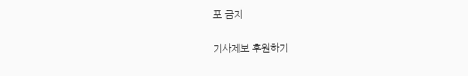포 금지

기사제보 후원하기